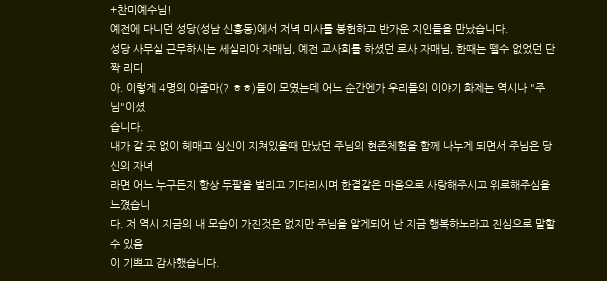+찬미예수님!
예전에 다니던 성당(성남 신흥동)에서 저녁 미사를 봉헌하고 반가운 지인들을 만났습니다.
성당 사무실 근무하시는 세실리아 자매님, 예전 교사회를 하셨던 로사 자매님, 한때는 뗄수 없었던 단짝 리디
아. 이렇게 4명의 아줌마(? ㅎㅎ)들이 모였는데 어느 순간엔가 우리들의 이야기 화제는 역시나 "주님"이셨
습니다.
내가 갈 곳 없이 헤매고 심신이 지쳐있을때 만났던 주님의 현존체험을 함께 나누게 되면서 주님은 당신의 자녀
라면 어느 누구든지 항상 두팔을 벌리고 기다리시며 한결같은 마음으로 사랑해주시고 위로해주심을 느꼈습니
다. 저 역시 지금의 내 모습이 가진것은 없지만 주님을 알게되어 난 지금 행복하노라고 진심으로 말할 수 있음
이 기쁘고 감사했습니다.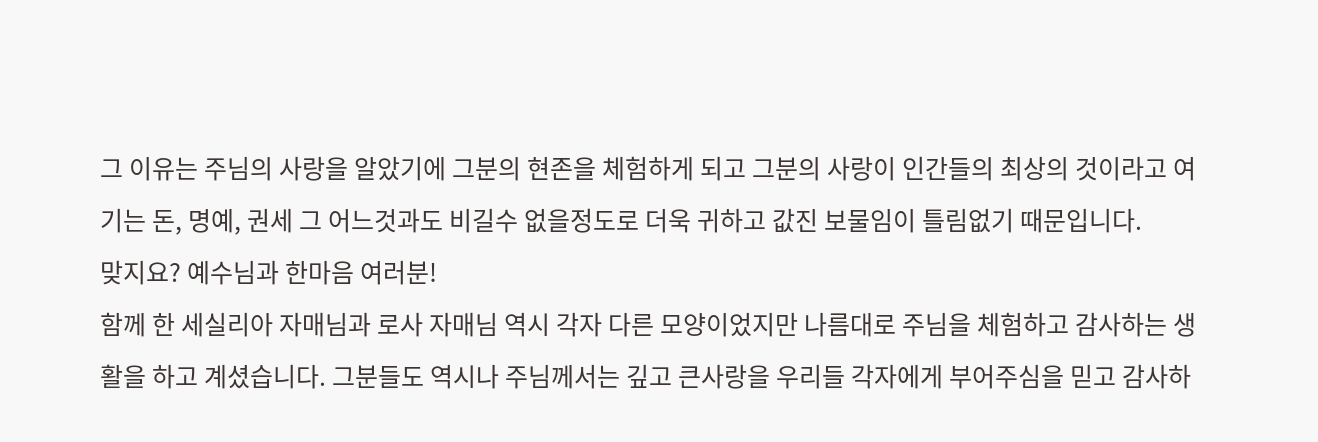그 이유는 주님의 사랑을 알았기에 그분의 현존을 체험하게 되고 그분의 사랑이 인간들의 최상의 것이라고 여
기는 돈, 명예, 권세 그 어느것과도 비길수 없을정도로 더욱 귀하고 값진 보물임이 틀림없기 때문입니다.
맞지요? 예수님과 한마음 여러분!
함께 한 세실리아 자매님과 로사 자매님 역시 각자 다른 모양이었지만 나름대로 주님을 체험하고 감사하는 생
활을 하고 계셨습니다. 그분들도 역시나 주님께서는 깊고 큰사랑을 우리들 각자에게 부어주심을 믿고 감사하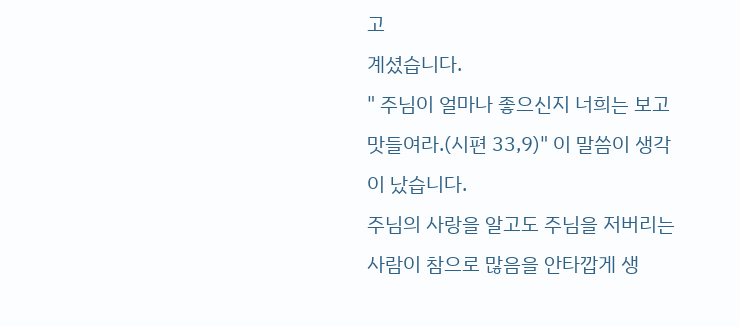고
계셨습니다.
" 주님이 얼마나 좋으신지 너희는 보고 맛들여라.(시편 33,9)" 이 말씀이 생각이 났습니다.
주님의 사랑을 알고도 주님을 저버리는 사람이 참으로 많음을 안타깝게 생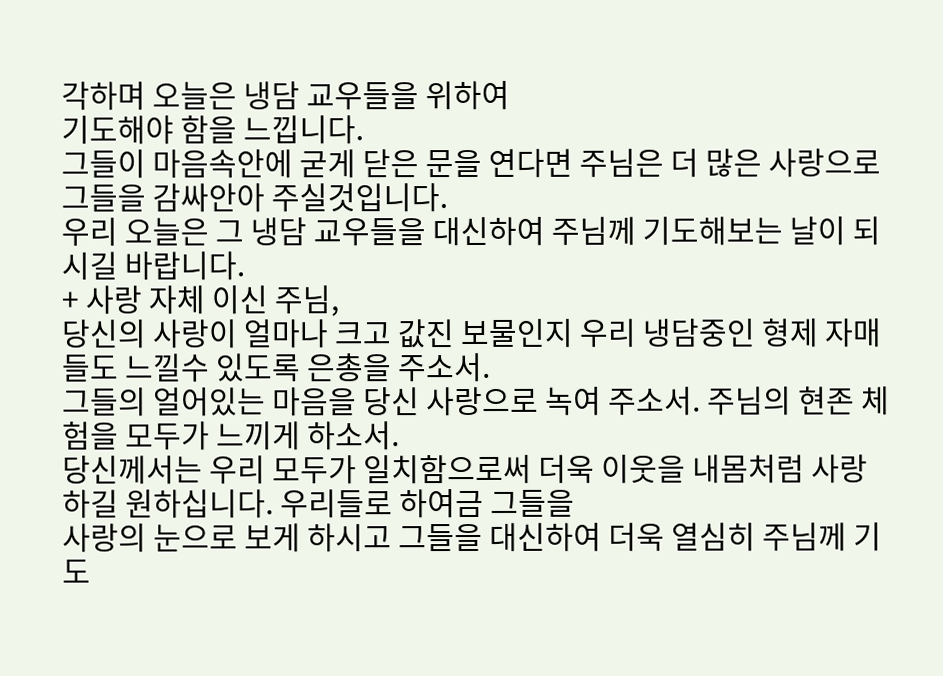각하며 오늘은 냉담 교우들을 위하여
기도해야 함을 느낍니다.
그들이 마음속안에 굳게 닫은 문을 연다면 주님은 더 많은 사랑으로 그들을 감싸안아 주실것입니다.
우리 오늘은 그 냉담 교우들을 대신하여 주님께 기도해보는 날이 되시길 바랍니다.
+ 사랑 자체 이신 주님,
당신의 사랑이 얼마나 크고 값진 보물인지 우리 냉담중인 형제 자매들도 느낄수 있도록 은총을 주소서.
그들의 얼어있는 마음을 당신 사랑으로 녹여 주소서. 주님의 현존 체험을 모두가 느끼게 하소서.
당신께서는 우리 모두가 일치함으로써 더욱 이웃을 내몸처럼 사랑하길 원하십니다. 우리들로 하여금 그들을
사랑의 눈으로 보게 하시고 그들을 대신하여 더욱 열심히 주님께 기도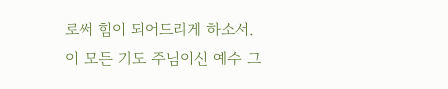로써 힘이 되어드리게 하소서.
이 모든 기도 주님이신 예수 그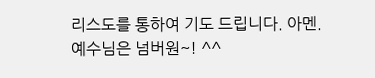리스도를 통하여 기도 드립니다. 아멘.
예수님은 넘버원~! ^^